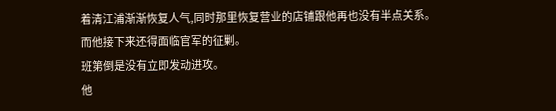着清江浦渐渐恢复人气,同时那里恢复营业的店铺跟他再也没有半点关系。
而他接下来还得面临官军的征剿。
班第倒是没有立即发动进攻。
他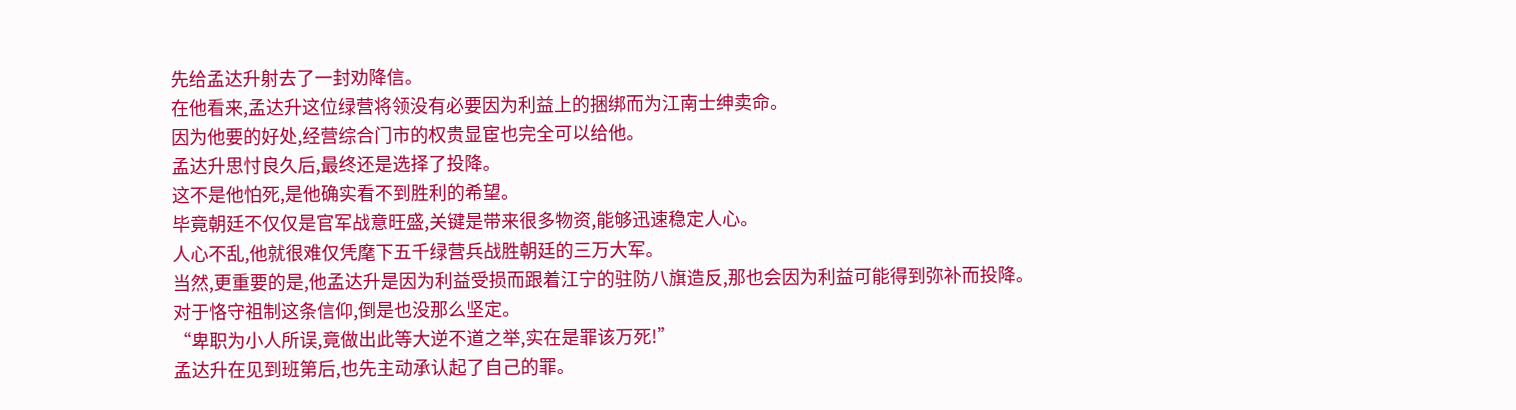先给孟达升射去了一封劝降信。
在他看来,孟达升这位绿营将领没有必要因为利益上的捆绑而为江南士绅卖命。
因为他要的好处,经营综合门市的权贵显宦也完全可以给他。
孟达升思忖良久后,最终还是选择了投降。
这不是他怕死,是他确实看不到胜利的希望。
毕竟朝廷不仅仅是官军战意旺盛,关键是带来很多物资,能够迅速稳定人心。
人心不乱,他就很难仅凭麾下五千绿营兵战胜朝廷的三万大军。
当然,更重要的是,他孟达升是因为利益受损而跟着江宁的驻防八旗造反,那也会因为利益可能得到弥补而投降。
对于恪守祖制这条信仰,倒是也没那么坚定。
“卑职为小人所误,竟做出此等大逆不道之举,实在是罪该万死!”
孟达升在见到班第后,也先主动承认起了自己的罪。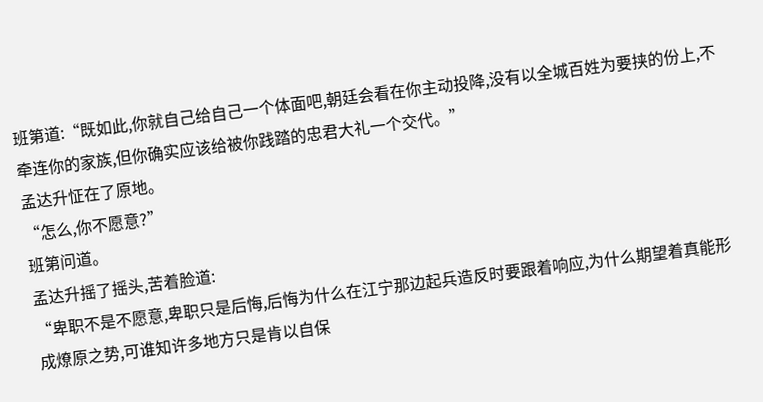班第道:“既如此,你就自己给自己一个体面吧,朝廷会看在你主动投降,没有以全城百姓为要挟的份上,不牵连你的家族,但你确实应该给被你践踏的忠君大礼一个交代。”
孟达升怔在了原地。
“怎么,你不愿意?”
班第问道。
孟达升摇了摇头,苦着脸道:
“卑职不是不愿意,卑职只是后悔,后悔为什么在江宁那边起兵造反时要跟着响应,为什么期望着真能形成燎原之势,可谁知许多地方只是肯以自保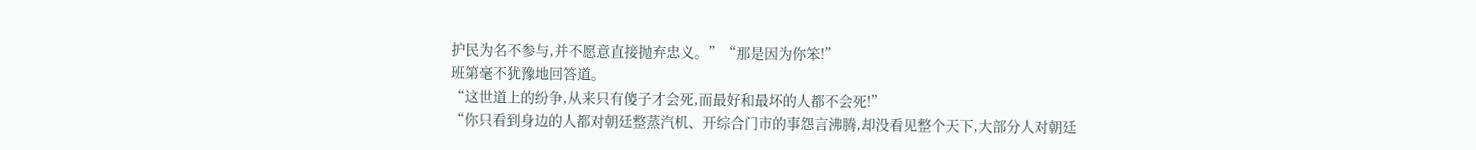护民为名不参与,并不愿意直接抛弃忠义。”“那是因为你笨!”
班第毫不犹豫地回答道。
“这世道上的纷争,从来只有傻子才会死,而最好和最坏的人都不会死!”
“你只看到身边的人都对朝廷整蒸汽机、开综合门市的事怨言沸腾,却没看见整个天下,大部分人对朝廷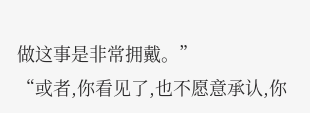做这事是非常拥戴。”
“或者,你看见了,也不愿意承认,你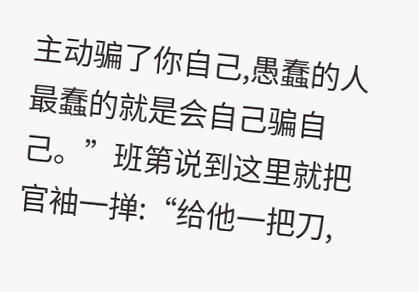主动骗了你自己,愚蠢的人最蠢的就是会自己骗自己。”班第说到这里就把官袖一掸:“给他一把刀,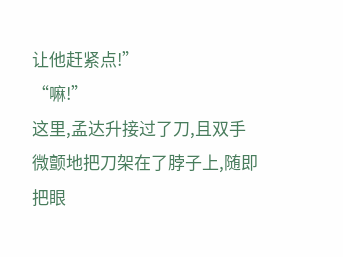让他赶紧点!”
“嘛!”
这里,孟达升接过了刀,且双手微颤地把刀架在了脖子上,随即把眼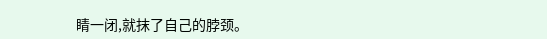睛一闭,就抹了自己的脖颈。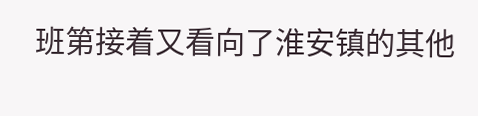班第接着又看向了淮安镇的其他